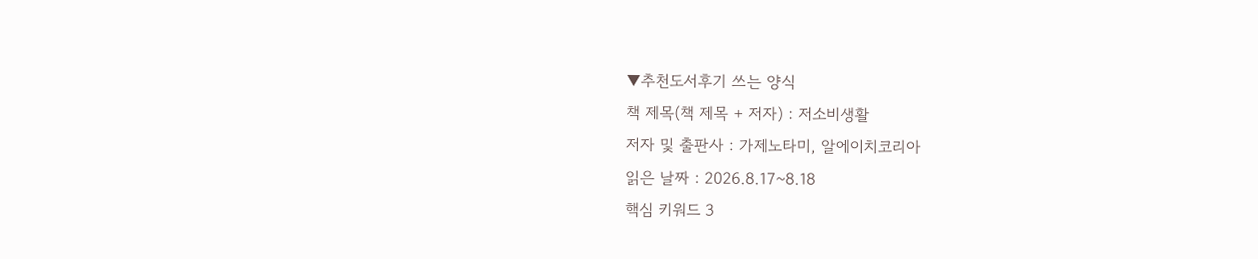▼추천도서후기 쓰는 양식
책 제목(책 제목 + 저자) : 저소비생활
저자 및 출판사 : 가제노타미, 알에이치코리아
읽은 날짜 : 2026.8.17~8.18
핵심 키워드 3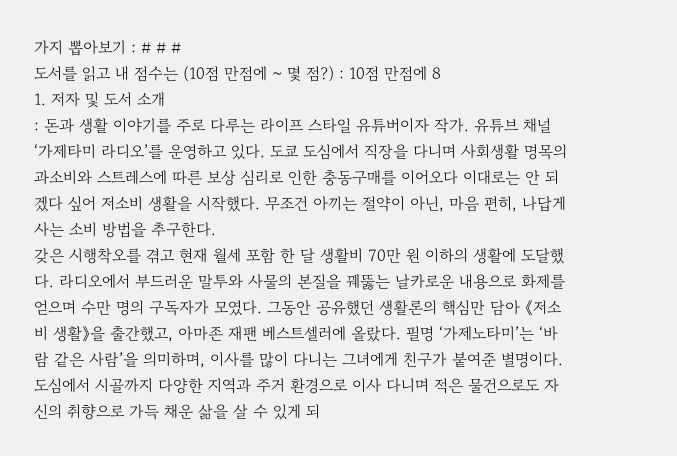가지 뽑아보기 : # # #
도서를 읽고 내 점수는 (10점 만점에 ~ 몇 점?) : 10점 만점에 8
1. 저자 및 도서 소개
: 돈과 생활 이야기를 주로 다루는 라이프 스타일 유튜버이자 작가. 유튜브 채널 ‘가제타미 라디오’를 운영하고 있다. 도쿄 도심에서 직장을 다니며 사회생활 명목의 과소비와 스트레스에 따른 보상 심리로 인한 충동구매를 이어오다 이대로는 안 되겠다 싶어 저소비 생활을 시작했다. 무조건 아끼는 절약이 아닌, 마음 편히, 나답게 사는 소비 방법을 추구한다.
갖은 시행착오를 겪고 현재 월세 포함 한 달 생활비 70만 원 이하의 생활에 도달했다. 라디오에서 부드러운 말투와 사물의 본질을 꿰뚫는 날카로운 내용으로 화제를 얻으며 수만 명의 구독자가 모였다. 그동안 공유했던 생활론의 핵심만 담아 《저소비 생활》을 출간했고, 아마존 재팬 베스트셀러에 올랐다. 필명 ‘가제노타미’는 ‘바람 같은 사람’을 의미하며, 이사를 많이 다니는 그녀에게 친구가 붙여준 별명이다. 도심에서 시골까지 다양한 지역과 주거 환경으로 이사 다니며 적은 물건으로도 자신의 취향으로 가득 채운 삶을 살 수 있게 되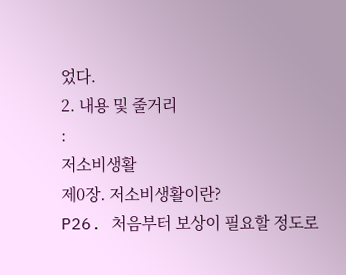었다.
2. 내용 및 줄거리
:
저소비생활
제0장. 저소비생활이란?
P26. 처음부터 보상이 필요할 정도로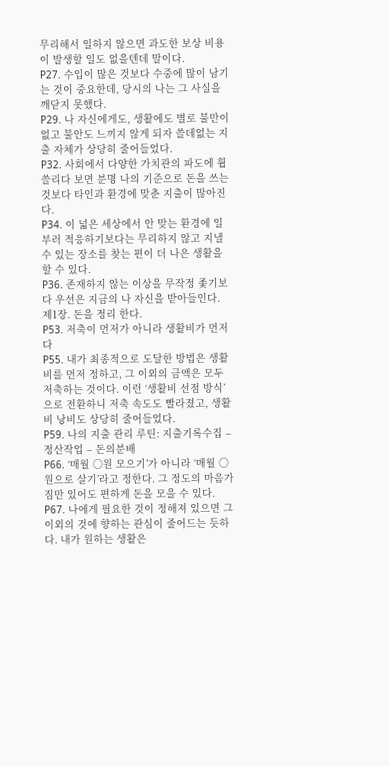무리해서 일하지 않으면 과도한 보상 비용이 발생할 일도 없을텐데 말이다.
P27. 수입이 많은 것보다 수중에 많이 남기는 것이 중요한데, 당시의 나는 그 사실을 깨닫지 못했다.
P29. 나 자신에게도, 생활에도 별로 불만이 없고 불안도 느끼지 않게 되자 쓸데없는 지출 자체가 상당히 줄어들었다.
P32. 사회에서 다양한 가치관의 파도에 휩쓸리다 보면 분명 나의 기준으로 돈을 쓰는 것보다 타인과 환경에 맞춘 지출이 많아진다.
P34. 이 넓은 세상에서 안 맞는 환경에 일부러 적응하기보다는 무리하지 않고 지낼 수 있는 장소를 찾는 편이 더 나은 생활을 할 수 있다.
P36. 존재하지 않는 이상을 무작정 좇기보다 우선은 지금의 나 자신을 받아들인다.
제1장. 돈을 정리 한다.
P53. 저축이 먼저가 아니라 생활비가 먼저다
P55. 내가 최종적으로 도달한 방법은 생활비를 먼저 정하고, 그 이외의 금액은 모두 저축하는 것이다. 이런 ‘생활비 선점 방식’으로 전환하니 저축 속도도 빨라졌고, 생활비 낭비도 상당히 줄어들었다.
P59. 나의 지출 관리 루틴: 지출기록수집 – 정산작업 – 돈의분배
P66. ‘매월 ○원 모으기’가 아니라 ‘매월 ○원으로 살기’라고 정한다. 그 정도의 마음가짐만 있어도 편하게 돈을 모을 수 있다.
P67. 나에게 필요한 것이 정해져 있으면 그 이외의 것에 향하는 관심이 줄어드는 듯하다. 내가 원하는 생활은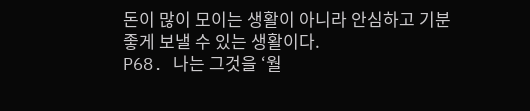돈이 많이 모이는 생활이 아니라 안심하고 기분 좋게 보낼 수 있는 생활이다.
P68. 나는 그것을 ‘월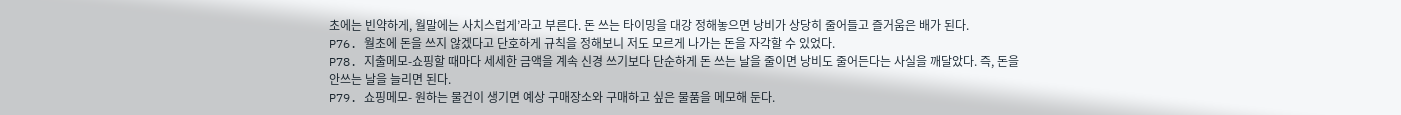초에는 빈약하게, 월말에는 사치스럽게’라고 부른다. 돈 쓰는 타이밍을 대강 정해놓으면 낭비가 상당히 줄어들고 즐거움은 배가 된다.
P76. 월초에 돈을 쓰지 않겠다고 단호하게 규칙을 정해보니 저도 모르게 나가는 돈을 자각할 수 있었다.
P78. 지출메모-쇼핑할 때마다 세세한 금액을 계속 신경 쓰기보다 단순하게 돈 쓰는 날을 줄이면 낭비도 줄어든다는 사실을 깨달았다. 즉, 돈을 안쓰는 날을 늘리면 된다.
P79. 쇼핑메모- 원하는 물건이 생기면 예상 구매장소와 구매하고 싶은 물품을 메모해 둔다.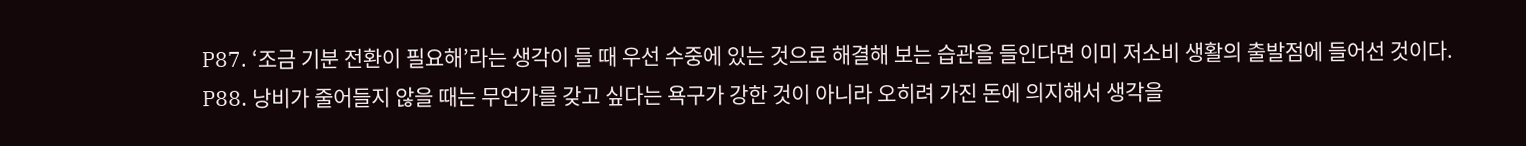P87. ‘조금 기분 전환이 필요해’라는 생각이 들 때 우선 수중에 있는 것으로 해결해 보는 습관을 들인다면 이미 저소비 생활의 출발점에 들어선 것이다.
P88. 낭비가 줄어들지 않을 때는 무언가를 갖고 싶다는 욕구가 강한 것이 아니라 오히려 가진 돈에 의지해서 생각을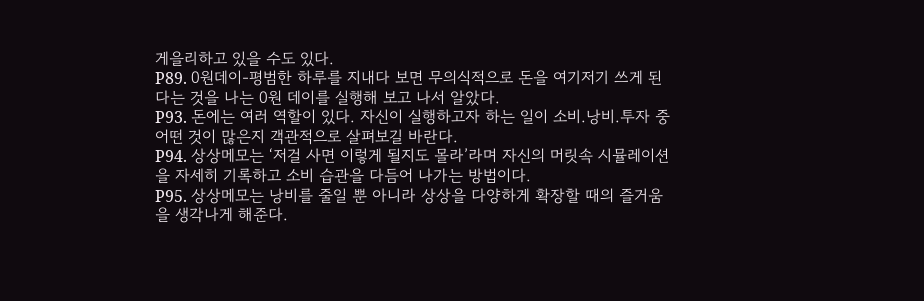게을리하고 있을 수도 있다.
P89. 0원데이-평범한 하루를 지내다 보면 무의식적으로 돈을 여기저기 쓰게 된다는 것을 나는 0원 데이를 실행해 보고 나서 알았다.
P93. 돈에는 여러 역할이 있다. 자신이 실행하고자 하는 일이 소비.낭비.투자 중 어떤 것이 많은지 객관적으로 살펴보길 바란다.
P94. 상상메모는 ‘저걸 사면 이렇게 될지도 몰라’라며 자신의 머릿속 시뮬레이션을 자세히 기록하고 소비 습관을 다듬어 나가는 방법이다.
P95. 상상메모는 낭비를 줄일 뿐 아니라 상상을 다양하게 확장할 때의 즐거움을 생각나게 해준다.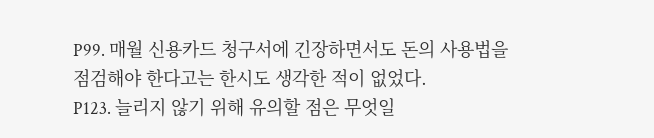P99. 매월 신용카드 청구서에 긴장하면서도 돈의 사용법을 점검해야 한다고는 한시도 생각한 적이 없었다.
P123. 늘리지 않기 위해 유의할 점은 무엇일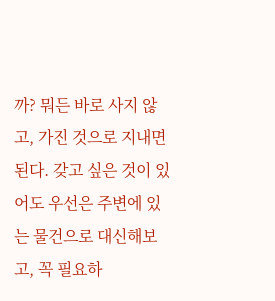까? 뭐든 바로 사지 않고, 가진 것으로 지내면 된다. 갖고 싶은 것이 있어도 우선은 주변에 있는 물건으로 대신해보고, 꼭 필요하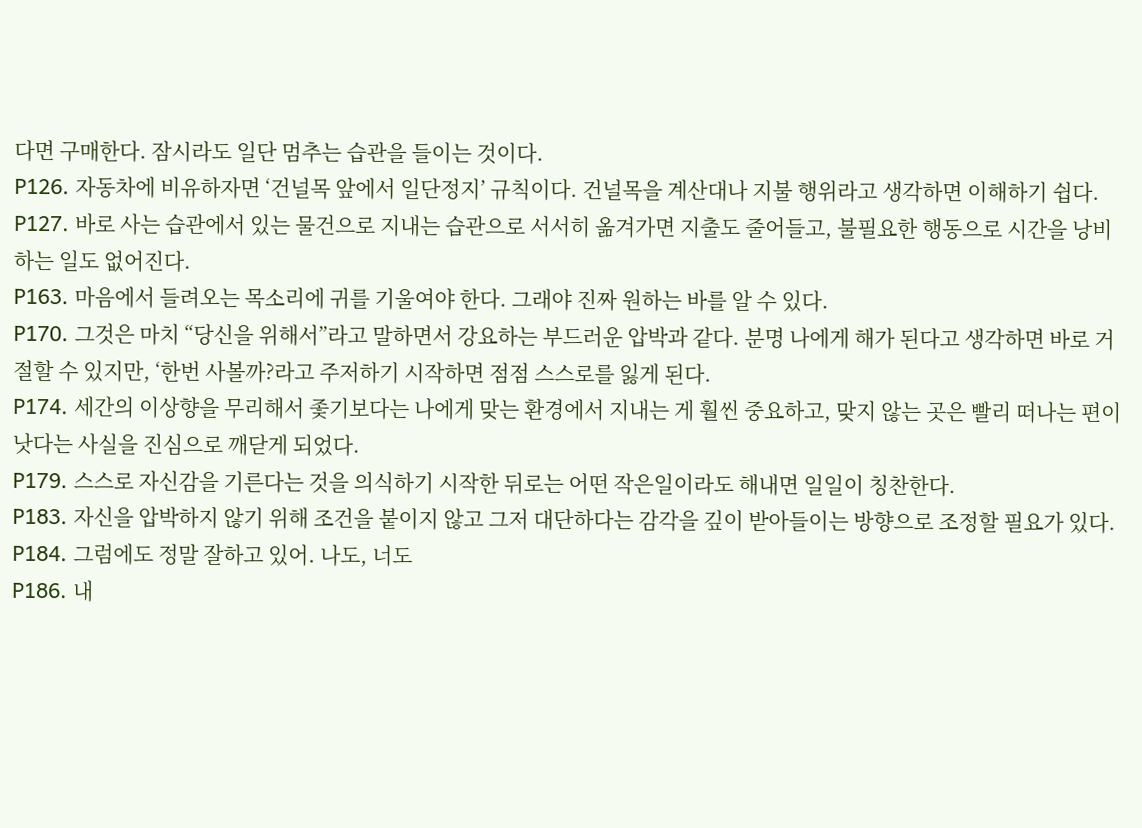다면 구매한다. 잠시라도 일단 멈추는 습관을 들이는 것이다.
P126. 자동차에 비유하자면 ‘건널목 앞에서 일단정지’ 규칙이다. 건널목을 계산대나 지불 행위라고 생각하면 이해하기 쉽다.
P127. 바로 사는 습관에서 있는 물건으로 지내는 습관으로 서서히 옮겨가면 지출도 줄어들고, 불필요한 행동으로 시간을 낭비하는 일도 없어진다.
P163. 마음에서 들려오는 목소리에 귀를 기울여야 한다. 그래야 진짜 원하는 바를 알 수 있다.
P170. 그것은 마치 “당신을 위해서”라고 말하면서 강요하는 부드러운 압박과 같다. 분명 나에게 해가 된다고 생각하면 바로 거절할 수 있지만, ‘한번 사볼까?라고 주저하기 시작하면 점점 스스로를 잃게 된다.
P174. 세간의 이상향을 무리해서 좇기보다는 나에게 맞는 환경에서 지내는 게 훨씬 중요하고, 맞지 않는 곳은 빨리 떠나는 편이 낫다는 사실을 진심으로 깨닫게 되었다.
P179. 스스로 자신감을 기른다는 것을 의식하기 시작한 뒤로는 어떤 작은일이라도 해내면 일일이 칭찬한다.
P183. 자신을 압박하지 않기 위해 조건을 붙이지 않고 그저 대단하다는 감각을 깊이 받아들이는 방향으로 조정할 필요가 있다.
P184. 그럼에도 정말 잘하고 있어. 나도, 너도
P186. 내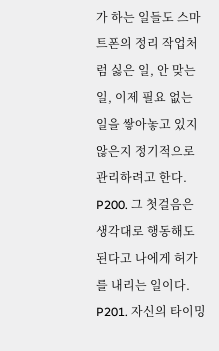가 하는 일들도 스마트폰의 정리 작업처럼 싫은 일, 안 맞는 일, 이제 필요 없는 일을 쌓아놓고 있지 않은지 정기적으로 관리하려고 한다.
P200. 그 첫걸음은 생각대로 행동해도 된다고 나에게 허가를 내리는 일이다.
P201. 자신의 타이밍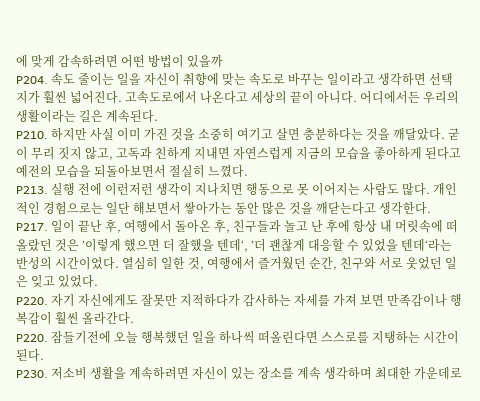에 맞게 감속하려면 어떤 방법이 있을까
P204. 속도 줄이는 일을 자신이 취향에 맞는 속도로 바꾸는 일이라고 생각하면 선택지가 훨씬 넓어진다. 고속도로에서 나온다고 세상의 끝이 아니다. 어디에서든 우리의 생활이라는 길은 계속된다.
P210. 하지만 사실 이미 가진 것을 소중히 여기고 살면 충분하다는 것을 깨달았다. 굳이 무리 짓지 않고, 고독과 친하게 지내면 자연스럽게 지금의 모습을 좋아하게 된다고 예전의 모습을 되돌아보면서 절실히 느꼈다.
P213. 실행 전에 이런저런 생각이 지나치면 행동으로 못 이어지는 사람도 많다. 개인적인 경험으로는 일단 해보면서 쌓아가는 동안 많은 것을 깨닫는다고 생각한다.
P217. 일이 끝난 후, 여행에서 돌아온 후, 친구들과 놀고 난 후에 항상 내 머릿속에 떠올랐던 것은 ’이렇게 했으면 더 잘했을 텐데‘, ’더 괜찮게 대응할 수 있었을 텐데‘라는 반성의 시간이었다. 열심히 일한 것, 여행에서 즐거웠던 순간, 친구와 서로 웃었던 일은 잊고 있었다.
P220. 자기 자신에게도 잘못만 지적하다가 감사하는 자세를 가져 보면 만족감이나 행복감이 훨씬 올라간다.
P220. 잠들기전에 오늘 행복했던 일을 하나씩 떠올린다면 스스로를 지탱하는 시간이 된다.
P230. 저소비 생활을 계속하려면 자신이 있는 장소를 계속 생각하며 최대한 가운데로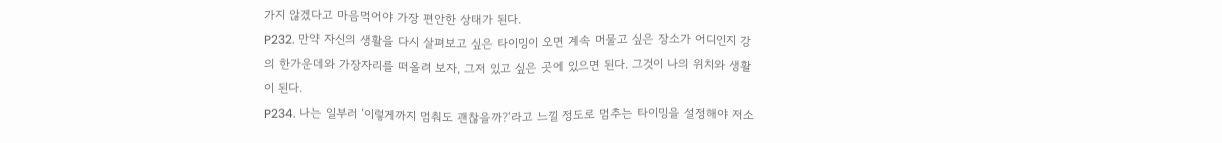가지 않겠다고 마음먹어야 가장 편안한 상태가 된다.
P232. 만약 자신의 생활을 다시 살펴보고 싶은 타이밍이 오면 계속 머물고 싶은 장소가 어디인지 강의 한가운데와 가장자리를 떠올려 보자, 그저 있고 싶은 곳에 있으면 된다. 그것이 나의 위치와 생활이 된다.
P234. 나는 일부러 ’이렇게까지 멈춰도 괜찮을까?‘라고 느낄 정도로 멈추는 타이밍을 설정해야 저소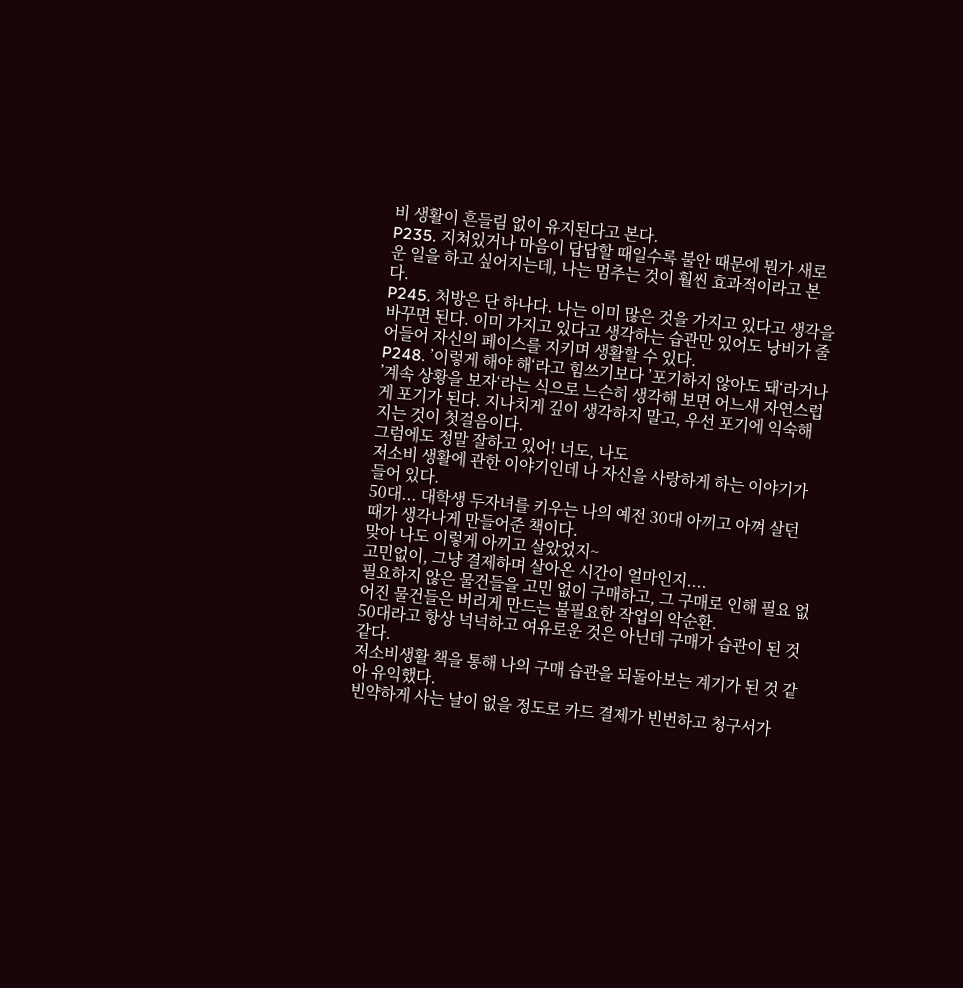비 생활이 흔들림 없이 유지된다고 본다.
P235. 지쳐있거나 마음이 답답할 때일수록 불안 때문에 뭔가 새로운 일을 하고 싶어지는데, 나는 멈추는 것이 훨씬 효과적이라고 본다.
P245. 처방은 단 하나다. 나는 이미 많은 것을 가지고 있다고 생각을 바꾸면 된다. 이미 가지고 있다고 생각하는 습관만 있어도 낭비가 줄어들어 자신의 페이스를 지키며 생활할 수 있다.
P248. ’이렇게 해야 해‘라고 힘쓰기보다 ’포기하지 않아도 돼‘라거나 ’계속 상황을 보자‘라는 식으로 느슨히 생각해 보면 어느새 자연스럽게 포기가 된다. 지나치게 깊이 생각하지 말고, 우선 포기에 익숙해지는 것이 첫걸음이다.
그럼에도 정말 잘하고 있어! 너도, 나도
저소비 생활에 관한 이야기인데 나 자신을 사랑하게 하는 이야기가 들어 있다.
50대... 대학생 두자녀를 키우는 나의 예전 30대 아끼고 아껴 살던 때가 생각나게 만들어준 책이다.
맞아 나도 이렇게 아끼고 살았었지~
고민없이, 그냥 결제하며 살아온 시간이 얼마인지....
필요하지 않은 물건들을 고민 없이 구매하고, 그 구매로 인해 필요 없어진 물건들은 버리게 만드는 불필요한 작업의 악순환.
50대라고 항상 넉넉하고 여유로운 것은 아닌데 구매가 습관이 된 것 같다.
저소비생활 책을 통해 나의 구매 습관을 되돌아보는 계기가 된 것 같아 유익했다.
빈약하게 사는 날이 없을 정도로 카드 결제가 빈번하고 청구서가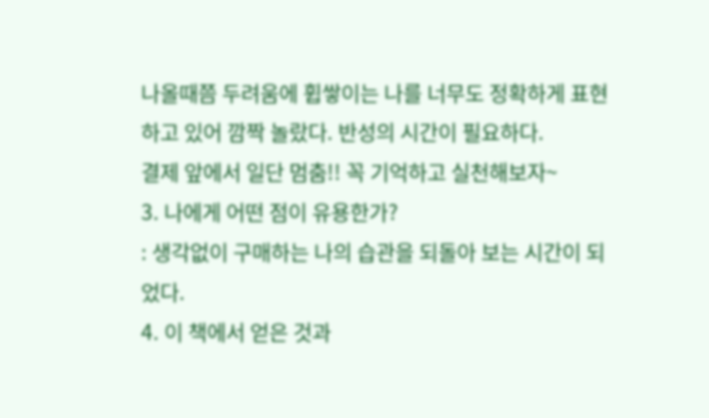나올때쯤 두려움에 휩쌓이는 나를 너무도 정확하게 표현하고 있어 깜짝 놀랐다. 반성의 시간이 필요하다.
결제 앞에서 일단 멈춤!! 꼭 기억하고 실천해보자~
3. 나에게 어떤 점이 유용한가?
: 생각없이 구매하는 나의 습관을 되돌아 보는 시간이 되었다.
4. 이 책에서 얻은 것과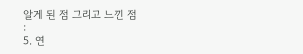알게 된 점 그리고 느낀 점
:
5. 연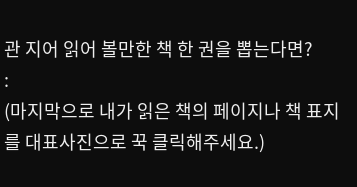관 지어 읽어 볼만한 책 한 권을 뽑는다면?
:
(마지막으로 내가 읽은 책의 페이지나 책 표지를 대표사진으로 꾹 클릭해주세요.)